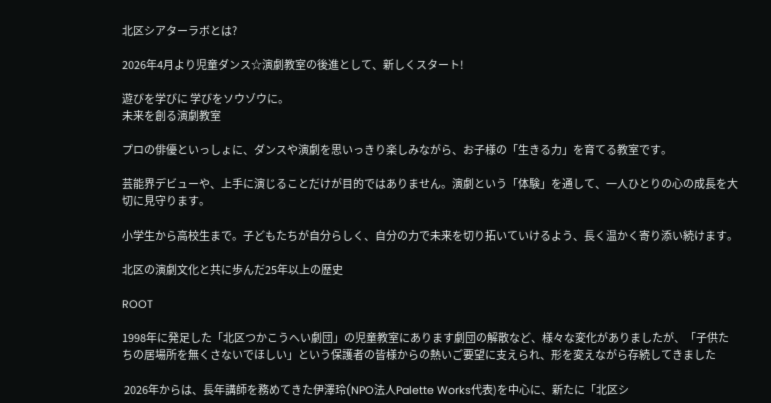北区シアターラボとは?

2026年4月より児童ダンス☆演劇教室の後進として、新しくスタート!

遊びを学びに 学びをソウゾウに。
未来を創る演劇教室

プロの俳優といっしょに、ダンスや演劇を思いっきり楽しみながら、お子様の「生きる力」を育てる教室です。

芸能界デビューや、上手に演じることだけが目的ではありません。演劇という「体験」を通して、一人ひとりの心の成長を大切に見守ります。

小学生から高校生まで。子どもたちが自分らしく、自分の力で未来を切り拓いていけるよう、長く温かく寄り添い続けます。

北区の演劇文化と共に歩んだ25年以上の歴史

ROOT

1998年に発足した「北区つかこうへい劇団」の児童教室にあります劇団の解散など、様々な変化がありましたが、「子供たちの居場所を無くさないでほしい」という保護者の皆様からの熱いご要望に支えられ、形を変えながら存続してきました

 2026年からは、長年講師を務めてきた伊澤玲(NPO法人Palette Works代表)を中心に、新たに「北区シ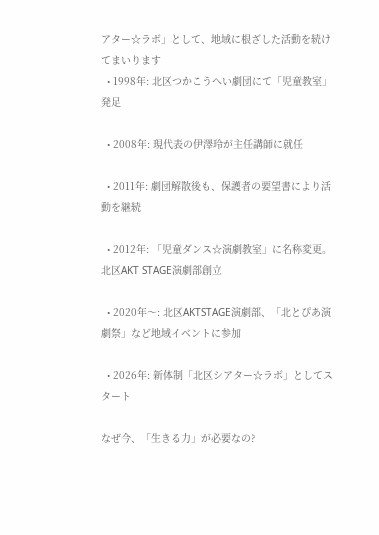アター☆ラボ」として、地域に根ざした活動を続けてまいります
  • 1998年: 北区つかこうへい劇団にて「児童教室」発足

  • 2008年: 現代表の伊澤玲が主任講師に就任

  • 2011年: 劇団解散後も、保護者の要望書により活動を継続

  • 2012年: 「児童ダンス☆演劇教室」に名称変更。北区AKT STAGE演劇部創立

  • 2020年〜: 北区AKTSTAGE演劇部、「北とぴあ演劇祭」など地域イベントに参加

  • 2026年: 新体制「北区シアター☆ラボ」としてスタート

なぜ今、「生きる力」が必要なの?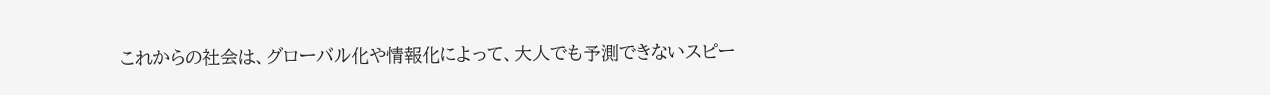これからの社会は、グローバル化や情報化によって、大人でも予測できないスピー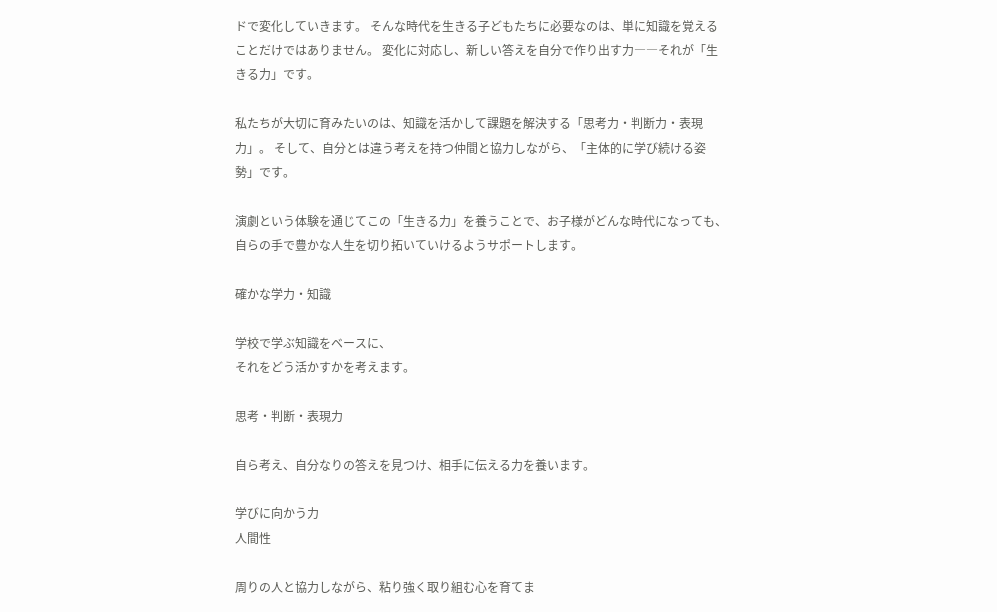ドで変化していきます。 そんな時代を生きる子どもたちに必要なのは、単に知識を覚えることだけではありません。 変化に対応し、新しい答えを自分で作り出す力――それが「生きる力」です。

私たちが大切に育みたいのは、知識を活かして課題を解決する「思考力・判断力・表現力」。 そして、自分とは違う考えを持つ仲間と協力しながら、「主体的に学び続ける姿勢」です。

演劇という体験を通じてこの「生きる力」を養うことで、お子様がどんな時代になっても、自らの手で豊かな人生を切り拓いていけるようサポートします。

確かな学力・知識

学校で学ぶ知識をベースに、
それをどう活かすかを考えます。

思考・判断・表現力

自ら考え、自分なりの答えを見つけ、相手に伝える力を養います。

学びに向かう力
人間性

周りの人と協力しながら、粘り強く取り組む心を育てま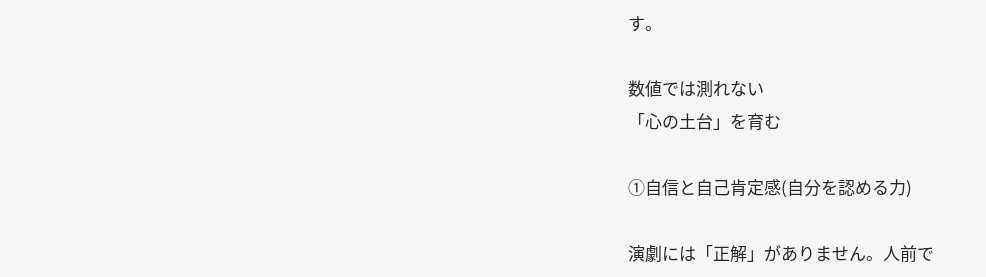す。

数値では測れない
「心の土台」を育む

①自信と自己肯定感(自分を認める力)

演劇には「正解」がありません。人前で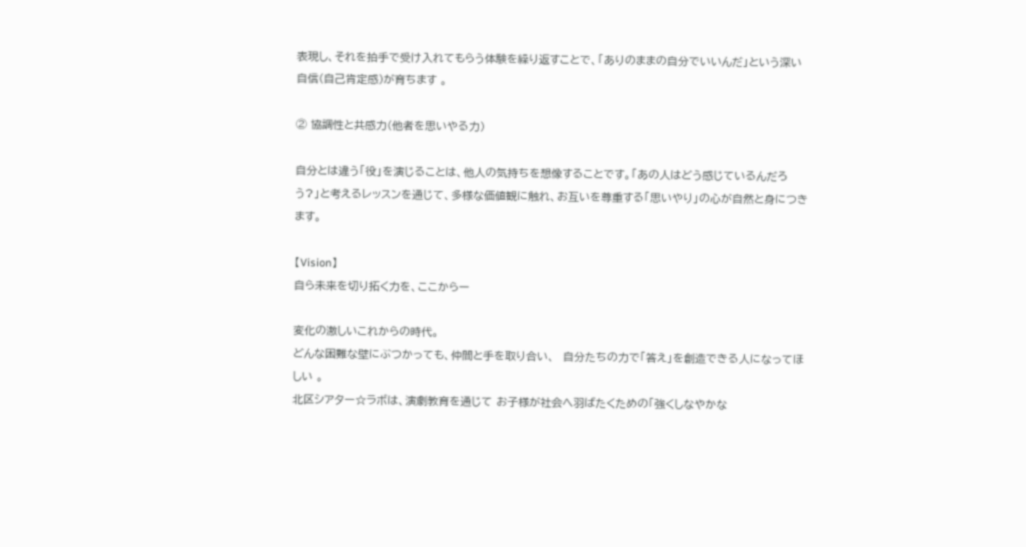表現し、それを拍手で受け入れてもらう体験を繰り返すことで、「ありのままの自分でいいんだ」という深い自信(自己肯定感)が育ちます 。

② 協調性と共感力(他者を思いやる力)

自分とは違う「役」を演じることは、他人の気持ちを想像することです。「あの人はどう感じているんだろう?」と考えるレッスンを通じて、多様な価値観に触れ、お互いを尊重する「思いやり」の心が自然と身につきます。

【Vision】
自ら未来を切り拓く力を、ここからー

変化の激しいこれからの時代。
どんな困難な壁にぶつかっても、仲間と手を取り合い、  自分たちの力で「答え」を創造できる人になってほしい 。
北区シアター☆ラボは、演劇教育を通じて お子様が社会へ羽ばたくための「強くしなやかな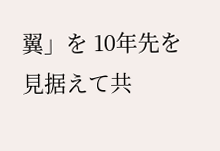翼」を 10年先を見据えて共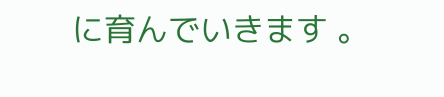に育んでいきます 。